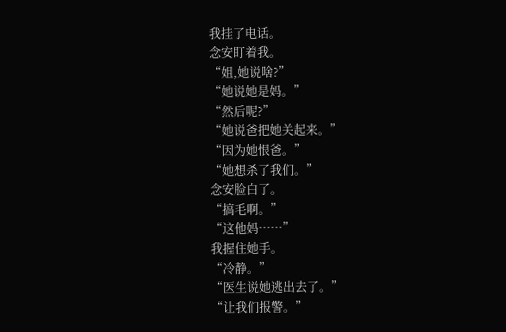我挂了电话。
念安盯着我。
“姐,她说啥?”
“她说她是妈。”
“然后呢?”
“她说爸把她关起来。”
“因为她恨爸。”
“她想杀了我们。”
念安脸白了。
“搞毛啊。”
“这他妈……”
我握住她手。
“冷静。”
“医生说她逃出去了。”
“让我们报警。”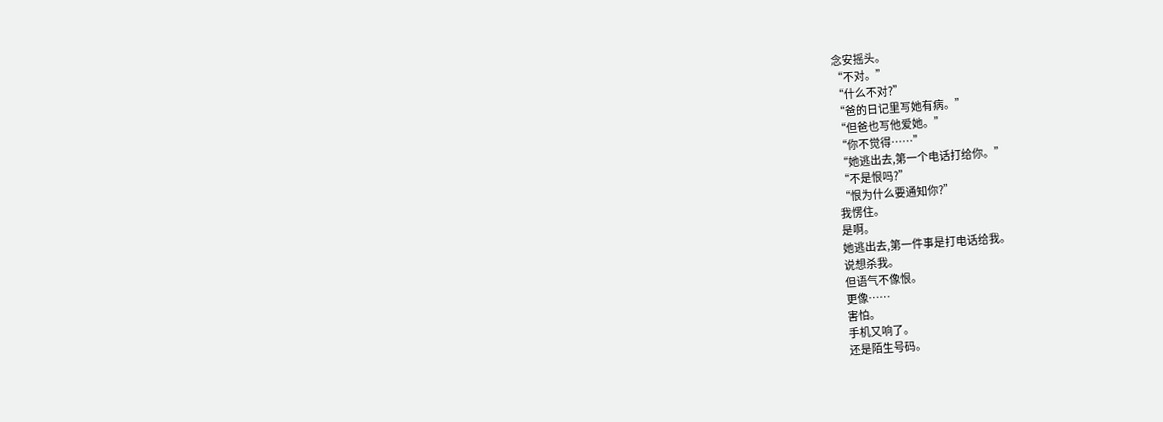念安摇头。
“不对。”
“什么不对?”
“爸的日记里写她有病。”
“但爸也写他爱她。”
“你不觉得……”
“她逃出去,第一个电话打给你。”
“不是恨吗?”
“恨为什么要通知你?”
我愣住。
是啊。
她逃出去,第一件事是打电话给我。
说想杀我。
但语气不像恨。
更像……
害怕。
手机又响了。
还是陌生号码。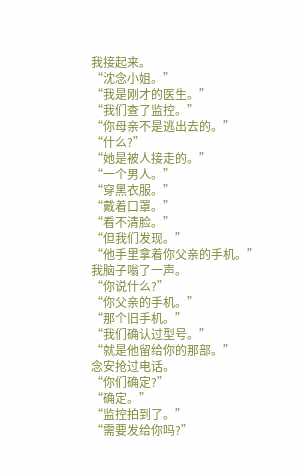我接起来。
“沈念小姐。”
“我是刚才的医生。”
“我们查了监控。”
“你母亲不是逃出去的。”
“什么?”
“她是被人接走的。”
“一个男人。”
“穿黑衣服。”
“戴着口罩。”
“看不清脸。”
“但我们发现。”
“他手里拿着你父亲的手机。”
我脑子嗡了一声。
“你说什么?”
“你父亲的手机。”
“那个旧手机。”
“我们确认过型号。”
“就是他留给你的那部。”
念安抢过电话。
“你们确定?”
“确定。”
“监控拍到了。”
“需要发给你吗?”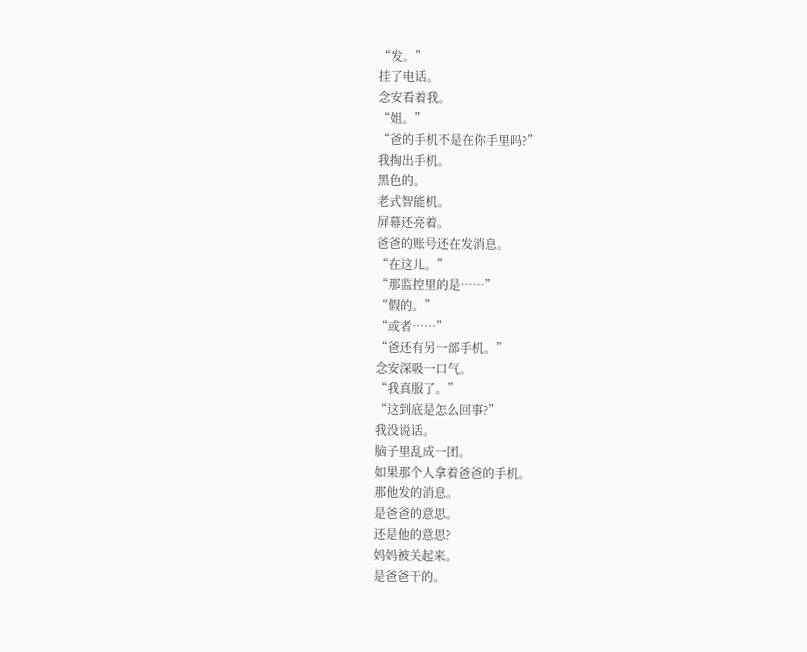“发。”
挂了电话。
念安看着我。
“姐。”
“爸的手机不是在你手里吗?”
我掏出手机。
黑色的。
老式智能机。
屏幕还亮着。
爸爸的账号还在发消息。
“在这儿。”
“那监控里的是……”
“假的。”
“或者……”
“爸还有另一部手机。”
念安深吸一口气。
“我真服了。”
“这到底是怎么回事?”
我没说话。
脑子里乱成一团。
如果那个人拿着爸爸的手机。
那他发的消息。
是爸爸的意思。
还是他的意思?
妈妈被关起来。
是爸爸干的。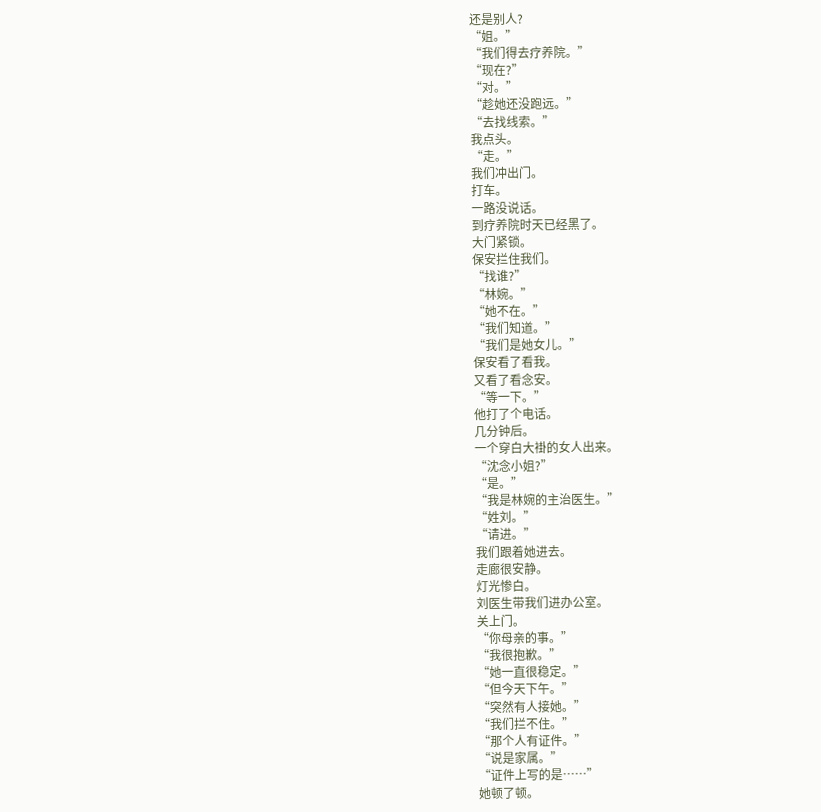还是别人?
“姐。”
“我们得去疗养院。”
“现在?”
“对。”
“趁她还没跑远。”
“去找线索。”
我点头。
“走。”
我们冲出门。
打车。
一路没说话。
到疗养院时天已经黑了。
大门紧锁。
保安拦住我们。
“找谁?”
“林婉。”
“她不在。”
“我们知道。”
“我们是她女儿。”
保安看了看我。
又看了看念安。
“等一下。”
他打了个电话。
几分钟后。
一个穿白大褂的女人出来。
“沈念小姐?”
“是。”
“我是林婉的主治医生。”
“姓刘。”
“请进。”
我们跟着她进去。
走廊很安静。
灯光惨白。
刘医生带我们进办公室。
关上门。
“你母亲的事。”
“我很抱歉。”
“她一直很稳定。”
“但今天下午。”
“突然有人接她。”
“我们拦不住。”
“那个人有证件。”
“说是家属。”
“证件上写的是……”
她顿了顿。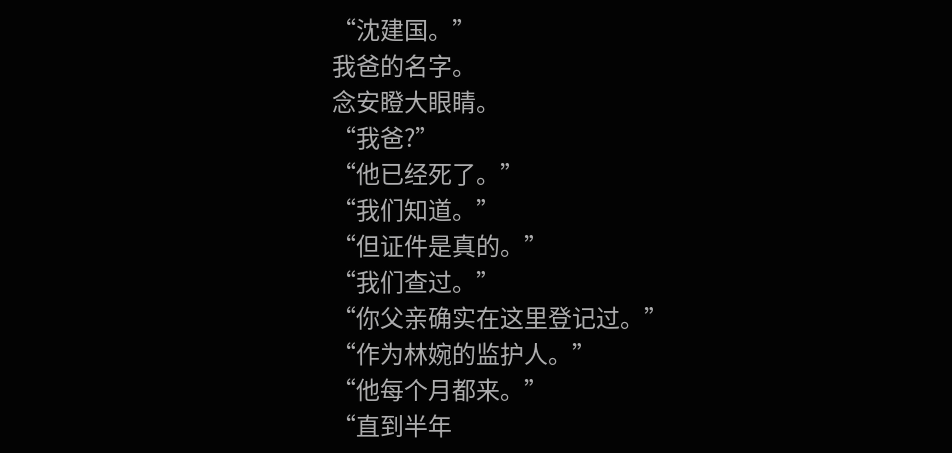“沈建国。”
我爸的名字。
念安瞪大眼睛。
“我爸?”
“他已经死了。”
“我们知道。”
“但证件是真的。”
“我们查过。”
“你父亲确实在这里登记过。”
“作为林婉的监护人。”
“他每个月都来。”
“直到半年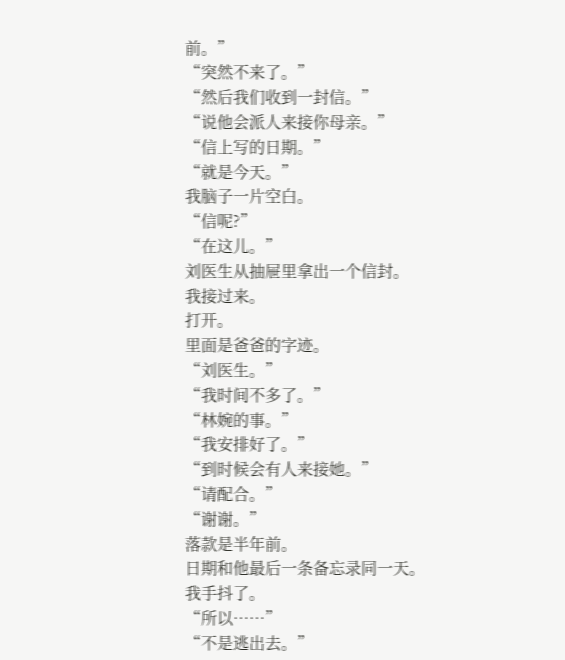前。”
“突然不来了。”
“然后我们收到一封信。”
“说他会派人来接你母亲。”
“信上写的日期。”
“就是今天。”
我脑子一片空白。
“信呢?”
“在这儿。”
刘医生从抽屉里拿出一个信封。
我接过来。
打开。
里面是爸爸的字迹。
“刘医生。”
“我时间不多了。”
“林婉的事。”
“我安排好了。”
“到时候会有人来接她。”
“请配合。”
“谢谢。”
落款是半年前。
日期和他最后一条备忘录同一天。
我手抖了。
“所以……”
“不是逃出去。”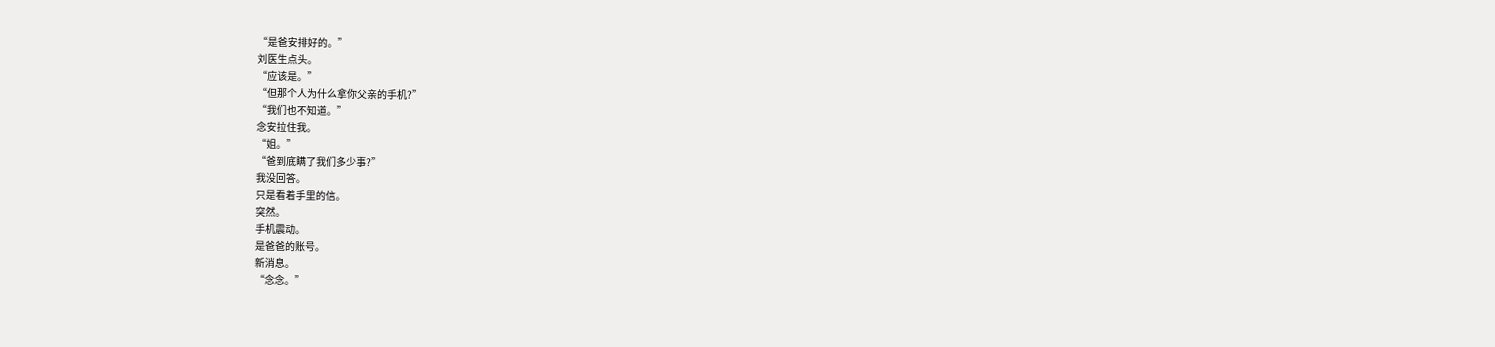“是爸安排好的。”
刘医生点头。
“应该是。”
“但那个人为什么拿你父亲的手机?”
“我们也不知道。”
念安拉住我。
“姐。”
“爸到底瞒了我们多少事?”
我没回答。
只是看着手里的信。
突然。
手机震动。
是爸爸的账号。
新消息。
“念念。”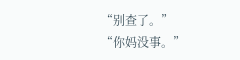“别查了。”
“你妈没事。”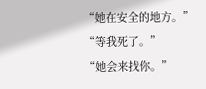“她在安全的地方。”
“等我死了。”
“她会来找你。”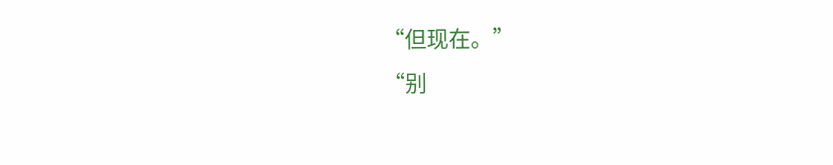“但现在。”
“别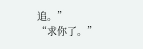追。”
“求你了。”